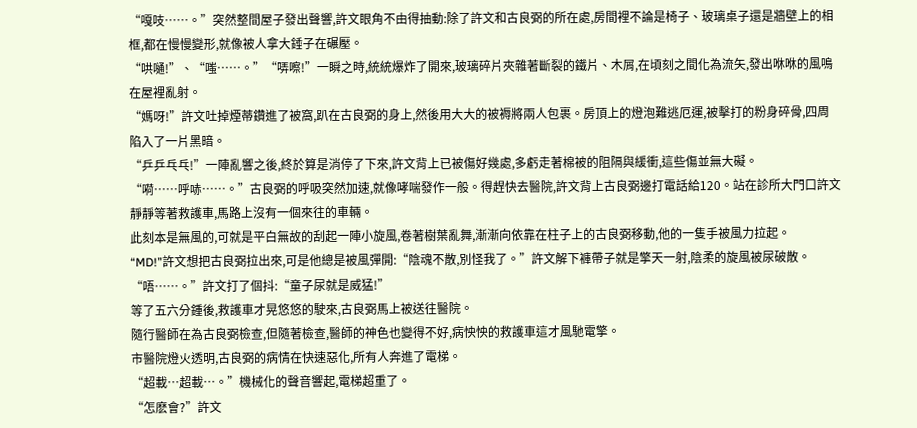“嘎吱……。”突然整間屋子發出聲響,許文眼角不由得抽動:除了許文和古良弼的所在處,房間裡不論是椅子、玻璃桌子還是牆壁上的相框,都在慢慢變形,就像被人拿大錘子在碾壓。
“哄嗵!”、“嗤……。”“哢嚓!”一瞬之時,統統爆炸了開來,玻璃碎片夾雜著斷裂的鐵片、木屑,在頃刻之間化為流矢,發出咻咻的風鳴在屋裡亂射。
“媽呀!”許文吐掉煙蒂鑽進了被窩,趴在古良弼的身上,然後用大大的被褥將兩人包裹。房頂上的燈泡難逃厄運,被擊打的粉身碎骨,四周陷入了一片黑暗。
“乒乒乓乓!”一陣亂響之後,終於算是消停了下來,許文背上已被傷好幾處,多虧走著棉被的阻隔與緩衝,這些傷並無大礙。
“嗬……呼哧……。”古良弼的呼吸突然加速,就像哮喘發作一般。得趕快去醫院,許文背上古良弼邊打電話給120。站在診所大門口許文靜靜等著救護車,馬路上沒有一個來往的車輛。
此刻本是無風的,可就是平白無故的刮起一陣小旋風,卷著樹葉亂舞,漸漸向依靠在柱子上的古良弼移動,他的一隻手被風力拉起。
“MD!”許文想把古良弼拉出來,可是他總是被風彈開:“陰魂不散,別怪我了。”許文解下褲帶子就是擎天一射,陰柔的旋風被尿破散。
“唔……。”許文打了個抖:“童子尿就是威猛!”
等了五六分鍾後,救護車才晃悠悠的駛來,古良弼馬上被送往醫院。
隨行醫師在為古良弼檢查,但隨著檢查,醫師的神色也變得不好,病怏怏的救護車這才風馳電擎。
市醫院燈火透明,古良弼的病情在快速惡化,所有人奔進了電梯。
“超載…超載…。”機械化的聲音響起,電梯超重了。
“怎麽會?”許文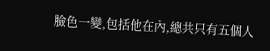臉色一變,包括他在內,總共只有五個人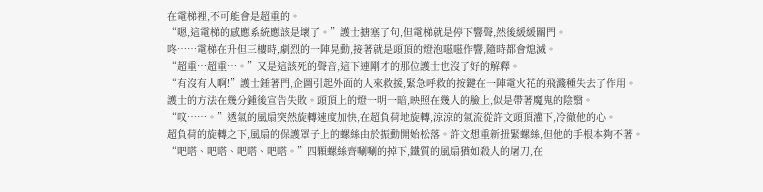在電梯裡,不可能會是超重的。
“嗯,這電梯的感應系統應該是壞了。”護士搪塞了句,但電梯就是停下響聲,然後緩緩關門。
咚……電梯在升但三樓時,劇烈的一陣晃動,接著就是頭頂的燈泡嗞嗞作響,隨時都會熄滅。
“超重…超重…。”又是這該死的聲音,這下連剛才的那位護士也沒了好的解釋。
“有沒有人啊!”護士錘著門,企圖引起外面的人來救援,緊急呼救的按鍵在一陣電火花的飛濺種失去了作用。
護士的方法在幾分鍾後宣告失敗。頭頂上的燈一明一暗,映照在幾人的臉上,似是帶著魔鬼的陰翳。
“呅……。”透氣的風扇突然旋轉速度加快,在超負荷地旋轉,涼涼的氣流從許文頭頂灌下,冷徹他的心。
超負荷的旋轉之下,風扇的保護罩子上的螺絲由於振動開始松落。許文想重新扭緊螺絲,但他的手根本夠不著。
“吧嗒、吧嗒、吧嗒、吧嗒。”四顆螺絲齊唰唰的掉下,鐵質的風扇猶如殺人的屠刀,在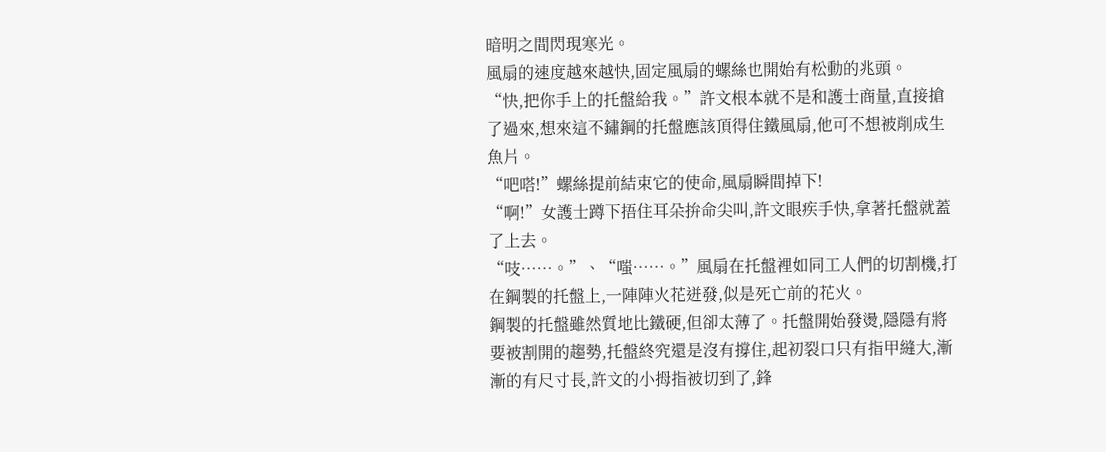暗明之間閃現寒光。
風扇的速度越來越快,固定風扇的螺絲也開始有松動的兆頭。
“快,把你手上的托盤給我。”許文根本就不是和護士商量,直接搶了過來,想來這不鏽鋼的托盤應該頂得住鐵風扇,他可不想被削成生魚片。
“吧嗒!”螺絲提前結束它的使命,風扇瞬間掉下!
“啊!”女護士蹲下捂住耳朵拚命尖叫,許文眼疾手快,拿著托盤就蓋了上去。
“吱……。”、“嗤……。”風扇在托盤裡如同工人們的切割機,打在鋼製的托盤上,一陣陣火花迸發,似是死亡前的花火。
鋼製的托盤雖然質地比鐵硬,但卻太薄了。托盤開始發燙,隱隱有將要被割開的趨勢,托盤終究還是沒有撐住,起初裂口只有指甲縫大,漸漸的有尺寸長,許文的小拇指被切到了,鋒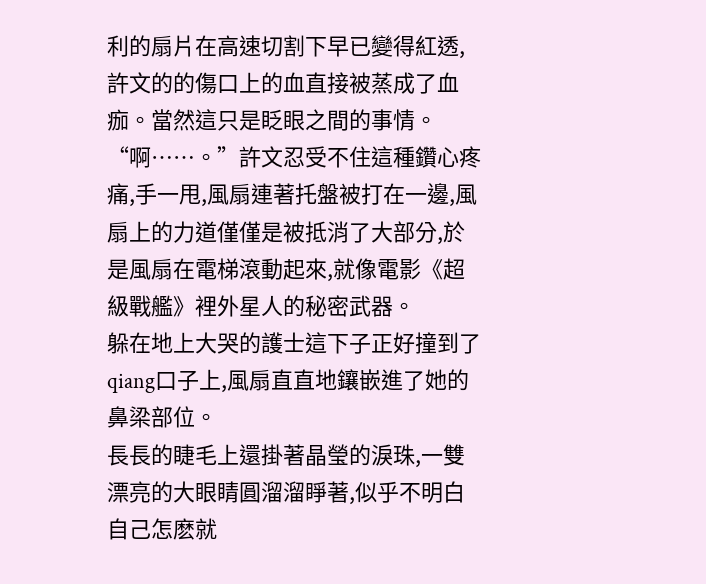利的扇片在高速切割下早已變得紅透,許文的的傷口上的血直接被蒸成了血痂。當然這只是眨眼之間的事情。
“啊……。”許文忍受不住這種鑽心疼痛,手一甩,風扇連著托盤被打在一邊,風扇上的力道僅僅是被抵消了大部分,於是風扇在電梯滾動起來,就像電影《超級戰艦》裡外星人的秘密武器。
躲在地上大哭的護士這下子正好撞到了qiang口子上,風扇直直地鑲嵌進了她的鼻梁部位。
長長的睫毛上還掛著晶瑩的淚珠,一雙漂亮的大眼睛圓溜溜睜著,似乎不明白自己怎麽就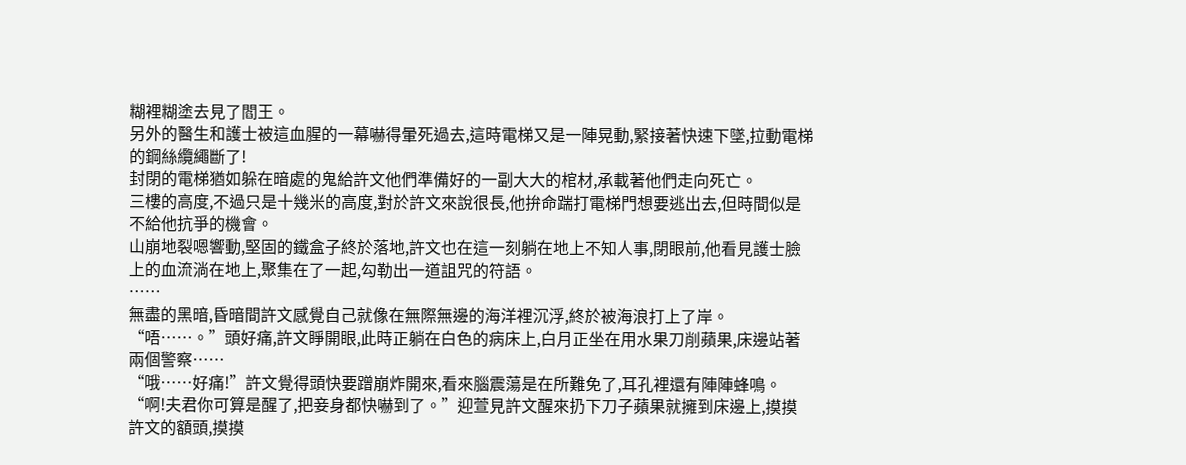糊裡糊塗去見了閻王。
另外的醫生和護士被這血腥的一幕嚇得暈死過去,這時電梯又是一陣晃動,緊接著快速下墜,拉動電梯的鋼絲纜繩斷了!
封閉的電梯猶如躲在暗處的鬼給許文他們準備好的一副大大的棺材,承載著他們走向死亡。
三樓的高度,不過只是十幾米的高度,對於許文來說很長,他拚命踹打電梯門想要逃出去,但時間似是不給他抗爭的機會。
山崩地裂嗯響動,堅固的鐵盒子終於落地,許文也在這一刻躺在地上不知人事,閉眼前,他看見護士臉上的血流淌在地上,聚集在了一起,勾勒出一道詛咒的符語。
……
無盡的黑暗,昏暗間許文感覺自己就像在無際無邊的海洋裡沉浮,終於被海浪打上了岸。
“唔……。”頭好痛,許文睜開眼,此時正躺在白色的病床上,白月正坐在用水果刀削蘋果,床邊站著兩個警察……
“哦……好痛!”許文覺得頭快要蹭崩炸開來,看來腦震蕩是在所難免了,耳孔裡還有陣陣蜂鳴。
“啊!夫君你可算是醒了,把妾身都快嚇到了。”迎萱見許文醒來扔下刀子蘋果就擁到床邊上,摸摸許文的額頭,摸摸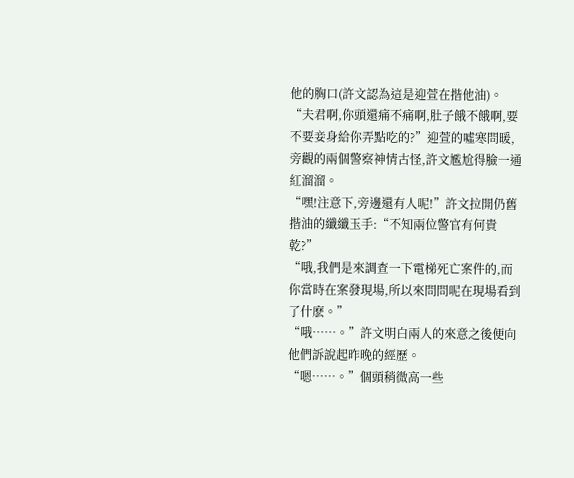他的胸口(許文認為這是迎萱在揩他油)。
“夫君啊,你頭還痛不痛啊,肚子餓不餓啊,要不要妾身給你弄點吃的?”迎萱的噓寒問暖,旁觀的兩個警察神情古怪,許文尷尬得臉一通紅溜溜。
“嘿!注意下,旁邊還有人呢!”許文拉開仍舊揩油的纖纖玉手:“不知兩位警官有何貴乾?”
“哦,我們是來調查一下電梯死亡案件的,而你當時在案發現場,所以來問問呢在現場看到了什麽。”
“哦……。”許文明白兩人的來意之後便向他們訴說起昨晚的經歷。
“嗯……。”個頭稍微高一些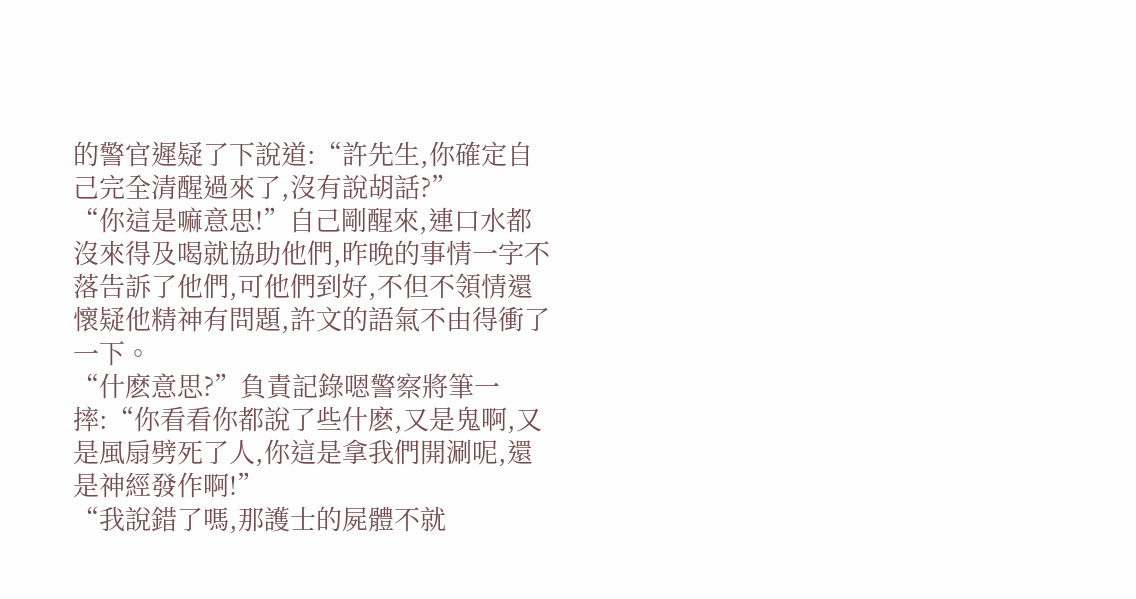的警官遲疑了下說道:“許先生,你確定自己完全清醒過來了,沒有說胡話?”
“你這是嘛意思!”自己剛醒來,連口水都沒來得及喝就協助他們,昨晚的事情一字不落告訴了他們,可他們到好,不但不領情還懷疑他精神有問題,許文的語氣不由得衝了一下。
“什麽意思?”負責記錄嗯警察將筆一摔:“你看看你都說了些什麽,又是鬼啊,又是風扇劈死了人,你這是拿我們開涮呢,還是神經發作啊!”
“我說錯了嗎,那護士的屍體不就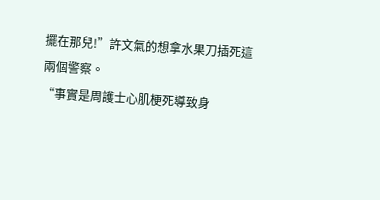擺在那兒!”許文氣的想拿水果刀插死這兩個警察。
“事實是周護士心肌梗死導致身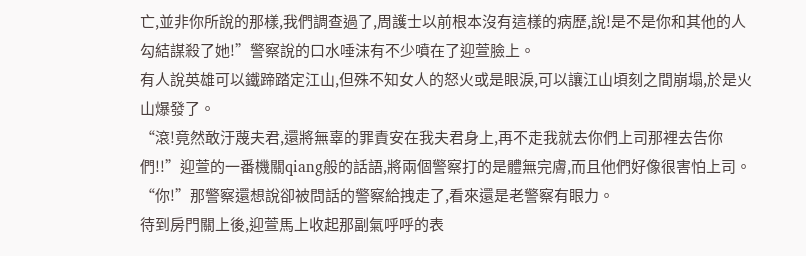亡,並非你所說的那樣,我們調查過了,周護士以前根本沒有這樣的病歷,說!是不是你和其他的人勾結謀殺了她!”警察說的口水唾沫有不少噴在了迎萱臉上。
有人說英雄可以鐵蹄踏定江山,但殊不知女人的怒火或是眼淚,可以讓江山頃刻之間崩塌,於是火山爆發了。
“滾!竟然敢汙蔑夫君,還將無辜的罪責安在我夫君身上,再不走我就去你們上司那裡去告你們!!”迎萱的一番機關qiang般的話語,將兩個警察打的是體無完膚,而且他們好像很害怕上司。
“你!”那警察還想說卻被問話的警察給拽走了,看來還是老警察有眼力。
待到房門關上後,迎萱馬上收起那副氣呼呼的表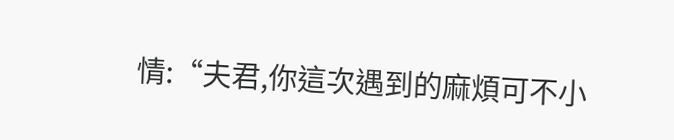情:“夫君,你這次遇到的麻煩可不小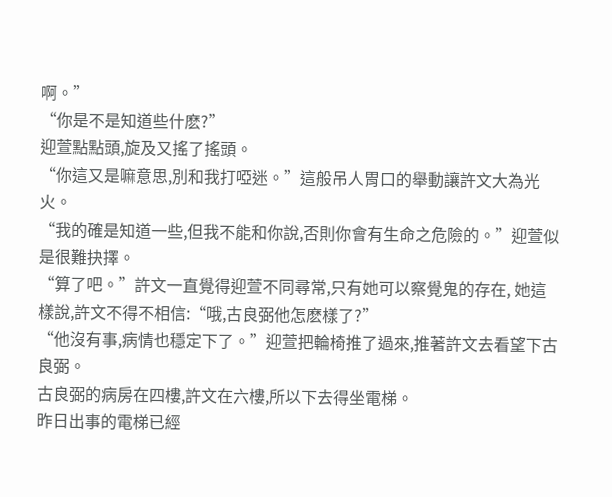啊。”
“你是不是知道些什麽?”
迎萱點點頭,旋及又搖了搖頭。
“你這又是嘛意思,別和我打啞迷。”這般吊人胃口的舉動讓許文大為光火。
“我的確是知道一些,但我不能和你說,否則你會有生命之危險的。”迎萱似是很難抉擇。
“算了吧。”許文一直覺得迎萱不同尋常,只有她可以察覺鬼的存在, 她這樣說,許文不得不相信:“哦,古良弼他怎麽樣了?”
“他沒有事,病情也穩定下了。”迎萱把輪椅推了過來,推著許文去看望下古良弼。
古良弼的病房在四樓,許文在六樓,所以下去得坐電梯。
昨日出事的電梯已經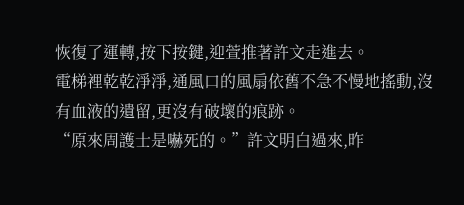恢復了運轉,按下按鍵,迎萱推著許文走進去。
電梯裡乾乾淨淨,通風口的風扇依舊不急不慢地搖動,沒有血液的遺留,更沒有破壞的痕跡。
“原來周護士是嚇死的。”許文明白過來,昨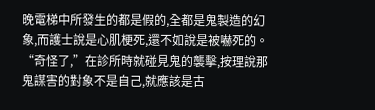晚電梯中所發生的都是假的,全都是鬼製造的幻象,而護士說是心肌梗死,還不如說是被嚇死的。
“奇怪了,”在診所時就碰見鬼的襲擊,按理說那鬼謀害的對象不是自己,就應該是古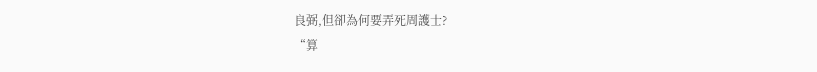良弼,但卻為何要弄死周護士?
“算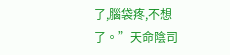了,腦袋疼,不想了。”天命陰司